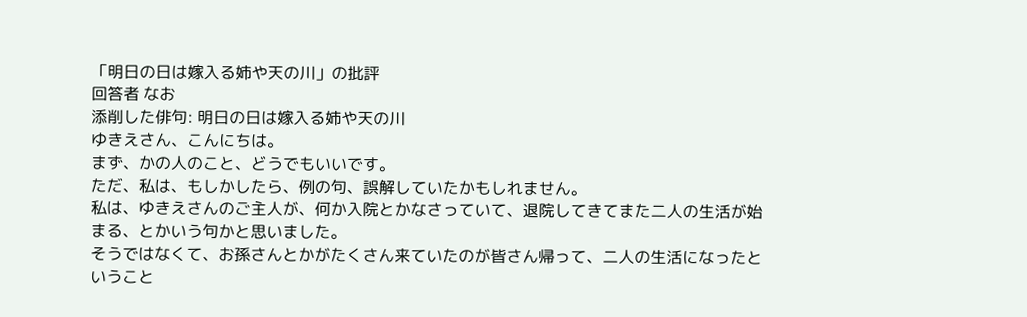「明日の日は嫁入る姉や天の川」の批評
回答者 なお
添削した俳句: 明日の日は嫁入る姉や天の川
ゆきえさん、こんにちは。
まず、かの人のこと、どうでもいいです。
ただ、私は、もしかしたら、例の句、誤解していたかもしれません。
私は、ゆきえさんのご主人が、何か入院とかなさっていて、退院してきてまた二人の生活が始まる、とかいう句かと思いました。
そうではなくて、お孫さんとかがたくさん来ていたのが皆さん帰って、二人の生活になったということ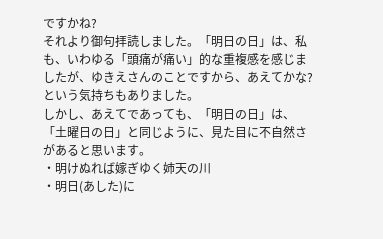ですかね?
それより御句拝読しました。「明日の日」は、私も、いわゆる「頭痛が痛い」的な重複感を感じましたが、ゆきえさんのことですから、あえてかな?という気持ちもありました。
しかし、あえてであっても、「明日の日」は、「土曜日の日」と同じように、見た目に不自然さがあると思います。
・明けぬれば嫁ぎゆく姉天の川
・明日(あした)に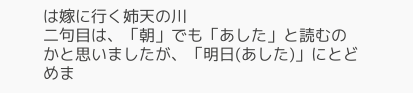は嫁に行く姉天の川
二句目は、「朝」でも「あした」と読むのかと思いましたが、「明日(あした)」にとどめま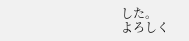した。
よろしく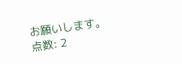お願いします。
点数: 2